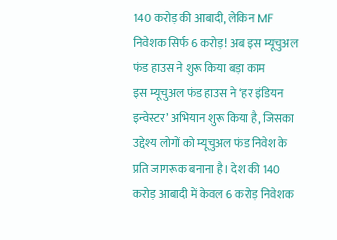140 करोड़ की आबादी, लेकिन MF निवेशक सिर्फ 6 करोड़! अब इस म्यूचुअल फंड हाउस ने शुरू किया बड़ा काम
इस म्यूचुअल फंड हाउस ने ‘हर इंडियन इन्वेस्टर’ अभियान शुरू किया है, जिसका उद्देश्य लोगों को म्यूचुअल फंड निवेश के प्रति जागरूक बनाना है। देश की 140 करोड़ आबादी में केवल 6 करोड़ निवेशक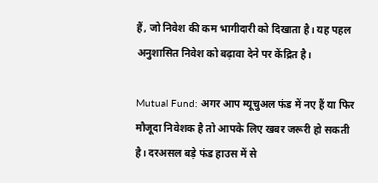हैं, जो निवेश की कम भागीदारी को दिखाता है। यह पहल अनुशासित निवेश को बढ़ावा देने पर केंद्रित है।

Mutual Fund: अगर आप म्यूचुअल फंड में नए हैं या फिर मौजूदा निवेशक है तो आपके लिए खबर जरूरी हो सकती है। दरअसल बड़े फंड हाउस में से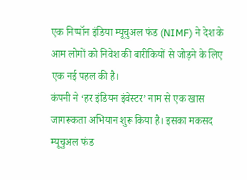एक निप्पॉन इंडिया म्यूचुअल फंड (NIMF) ने देश के आम लोगों को निवेश की बारीकियों से जोड़ने के लिए एक नई पहल की है।
कंपनी ने ‘हर इंडियन इंवेस्टर’ नाम से एक खास जागरूकता अभियान शुरू किया है। इसका मकसद म्यूचुअल फंड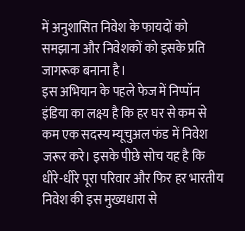में अनुशासित निवेश के फायदों को समझाना और निवेशकों को इसके प्रति जागरूक बनाना है।
इस अभियान के पहले फेज में निप्पॉन इंडिया का लक्ष्य है कि हर घर से कम से कम एक सदस्य म्यूचुअल फंड में निवेश जरूर करे। इसके पीछे सोच यह है कि धीरे-धीरे पूरा परिवार और फिर हर भारतीय निवेश की इस मुख्यधारा से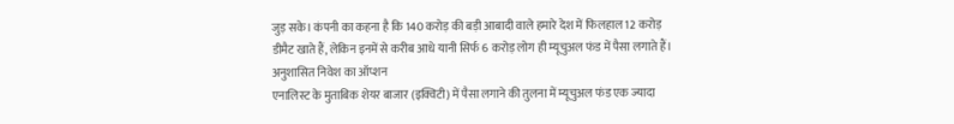जुड़ सके। कंपनी का कहना है कि 140 करोड़ की बड़ी आबादी वाले हमारे देश में फिलहाल 12 करोड़ डीमैट खाते हैं, लेकिन इनमें से करीब आधे यानी सिर्फ 6 करोड़ लोग ही म्यूचुअल फंड में पैसा लगाते हैं।
अनुशासित निवेश का ऑप्शन
एनालिस्ट के मुताबिक शेयर बाजार (इक्विटी) में पैसा लगाने की तुलना में म्यूचुअल फंड एक ज्यादा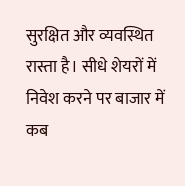सुरक्षित और व्यवस्थित रास्ता है। सीधे शेयरों में निवेश करने पर बाजार में कब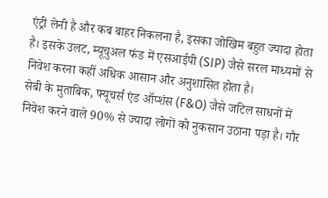एंट्री लेनी है और कब बाहर निकलना है, इसका जोखिम बहुत ज्यादा होता है। इसके उलट, म्यूचुअल फंड में एसआईपी (SIP) जैसे सरल माध्यमों से निवेश करना कहीं अधिक आसान और अनुशासित होता है।
सेबी के मुताबिक, फ्यूचर्स एंड ऑप्शंस (F&O) जैसे जटिल साधनों में निवेश करने वाले 90% से ज्यादा लोगों को नुकसान उठाना पड़ा है। गौर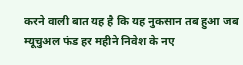करने वाली बात यह है कि यह नुकसान तब हुआ जब म्यूचुअल फंड हर महीने निवेश के नए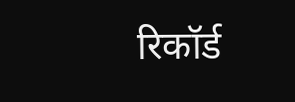रिकॉर्ड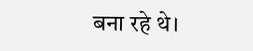बना रहे थे।